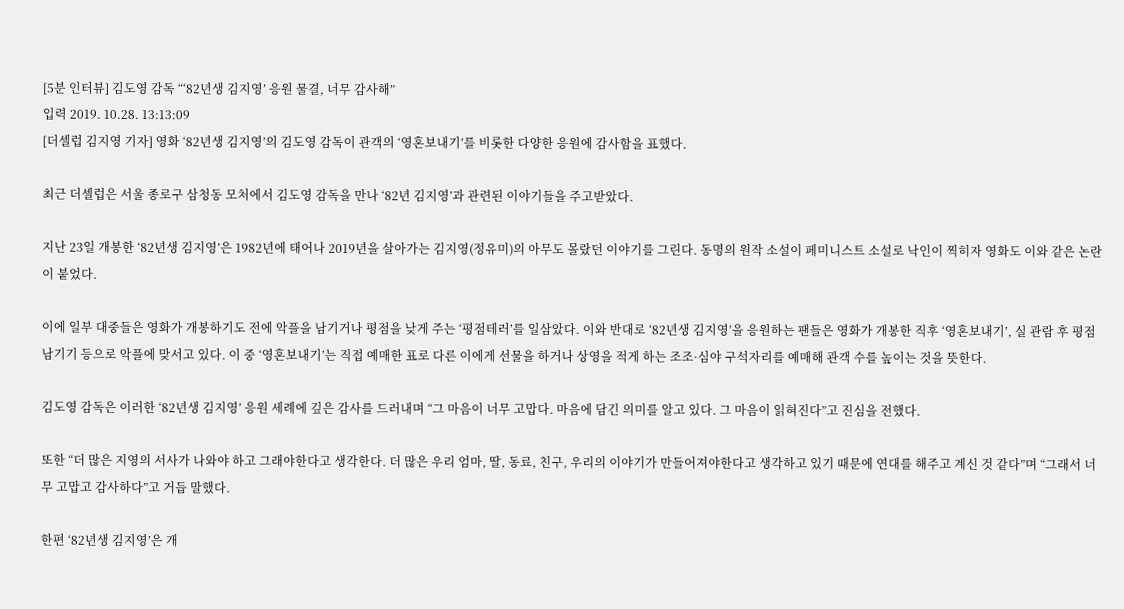[5분 인터뷰] 김도영 감독 “‘82년생 김지영’ 응원 물결, 너무 감사해”
입력 2019. 10.28. 13:13:09
[더셀럽 김지영 기자] 영화 ‘82년생 김지영’의 김도영 감독이 관객의 ‘영혼보내기’를 비롯한 다양한 응원에 감사함을 표했다.

최근 더셀럽은 서울 종로구 삼청동 모처에서 김도영 감독을 만나 ‘82년 김지영’과 관련된 이야기들을 주고받았다.

지난 23일 개봉한 ‘82년생 김지영’은 1982년에 태어나 2019년을 살아가는 김지영(정유미)의 아무도 몰랐던 이야기를 그린다. 동명의 원작 소설이 페미니스트 소설로 낙인이 찍히자 영화도 이와 같은 논란이 붙었다.

이에 일부 대중들은 영화가 개봉하기도 전에 악플을 남기거나 평점을 낮게 주는 ‘평점테러’를 일삼았다. 이와 반대로 ‘82년생 김지영’을 응원하는 팬들은 영화가 개봉한 직후 ‘영혼보내기’, 실 관람 후 평점 남기기 등으로 악플에 맞서고 있다. 이 중 ‘영혼보내기’는 직접 예매한 표로 다른 이에게 선물을 하거나 상영을 적게 하는 조조·심야 구석자리를 예매해 관객 수를 높이는 것을 뜻한다.

김도영 감독은 이러한 ‘82년생 김지영’ 응원 세례에 깊은 감사를 드러내며 “그 마음이 너무 고맙다. 마음에 담긴 의미를 알고 있다. 그 마음이 읽혀진다”고 진심을 전했다.

또한 “더 많은 지영의 서사가 나와야 하고 그래야한다고 생각한다. 더 많은 우리 엄마, 딸, 동료, 친구, 우리의 이야기가 만들어져야한다고 생각하고 있기 때문에 연대를 해주고 계신 것 같다”며 “그래서 너무 고맙고 감사하다”고 거듭 말했다.

한편 ‘82년생 김지영’은 개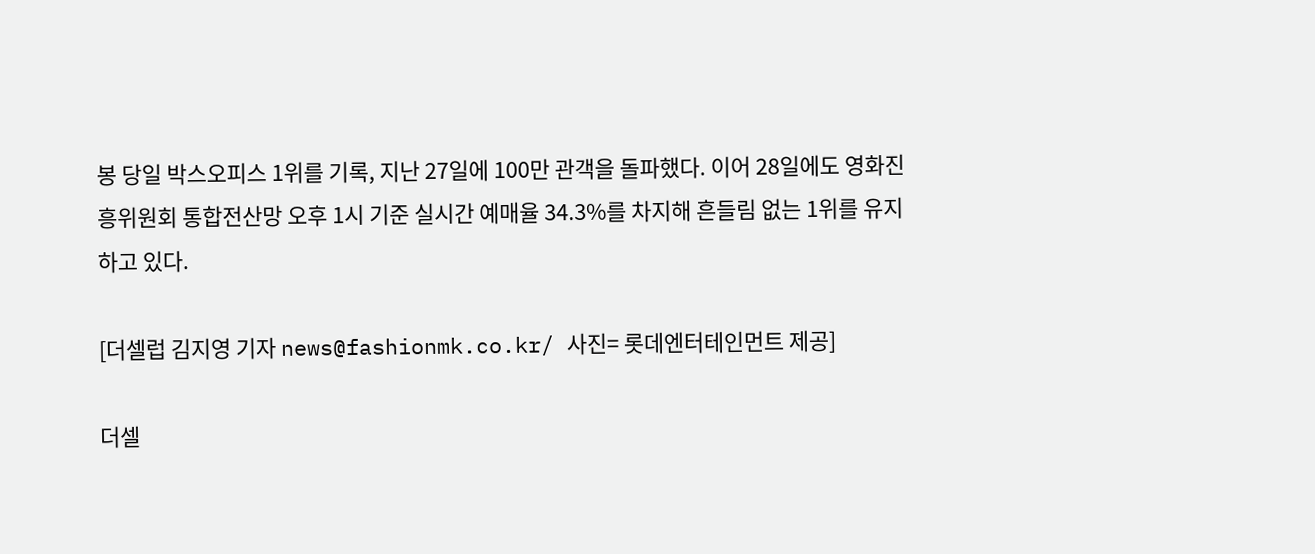봉 당일 박스오피스 1위를 기록, 지난 27일에 100만 관객을 돌파했다. 이어 28일에도 영화진흥위원회 통합전산망 오후 1시 기준 실시간 예매율 34.3%를 차지해 흔들림 없는 1위를 유지하고 있다.

[더셀럽 김지영 기자 news@fashionmk.co.kr/ 사진= 롯데엔터테인먼트 제공]

더셀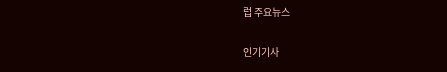럽 주요뉴스

인기기사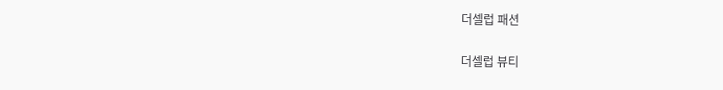더셀럽 패션

더셀럽 뷰티